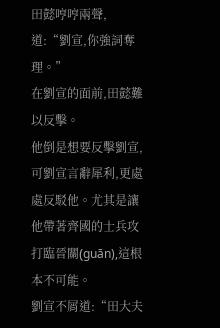田懿哼哼兩聲,道:“劉宣,你強詞奪理。”
在劉宣的面前,田懿難以反擊。
他倒是想要反擊劉宣,可劉宣言辭犀利,更處處反駁他。尤其是讓他帶著齊國的士兵攻打臨晉關(guān),這根本不可能。
劉宣不屑道:“田大夫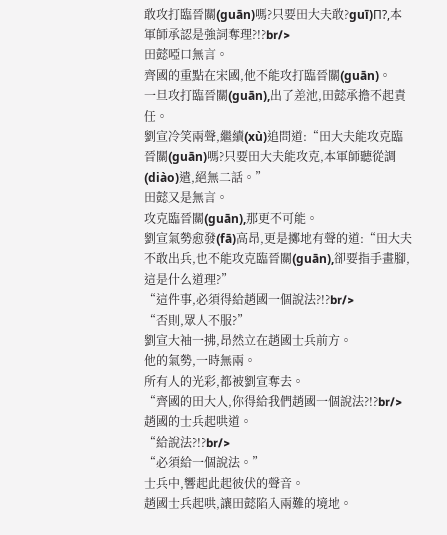敢攻打臨晉關(guān)嗎?只要田大夫敢?guī)П?,本軍師承認是強詞奪理?!?br/>
田懿啞口無言。
齊國的重點在宋國,他不能攻打臨晉關(guān)。
一旦攻打臨晉關(guān),出了差池,田懿承擔不起責任。
劉宣冷笑兩聲,繼續(xù)追問道:“田大夫能攻克臨晉關(guān)嗎?只要田大夫能攻克,本軍師聽從調(diào)遣,絕無二話。”
田懿又是無言。
攻克臨晉關(guān),那更不可能。
劉宣氣勢愈發(fā)高昂,更是擲地有聲的道:“田大夫不敢出兵,也不能攻克臨晉關(guān),卻要指手畫腳,這是什么道理?”
“這件事,必須得給趙國一個說法?!?br/>
“否則,眾人不服?”
劉宣大袖一拂,昂然立在趙國士兵前方。
他的氣勢,一時無兩。
所有人的光彩,都被劉宣奪去。
“齊國的田大人,你得給我們趙國一個說法?!?br/>
趙國的士兵起哄道。
“給說法?!?br/>
“必須給一個說法。”
士兵中,響起此起彼伏的聲音。
趙國士兵起哄,讓田懿陷入兩難的境地。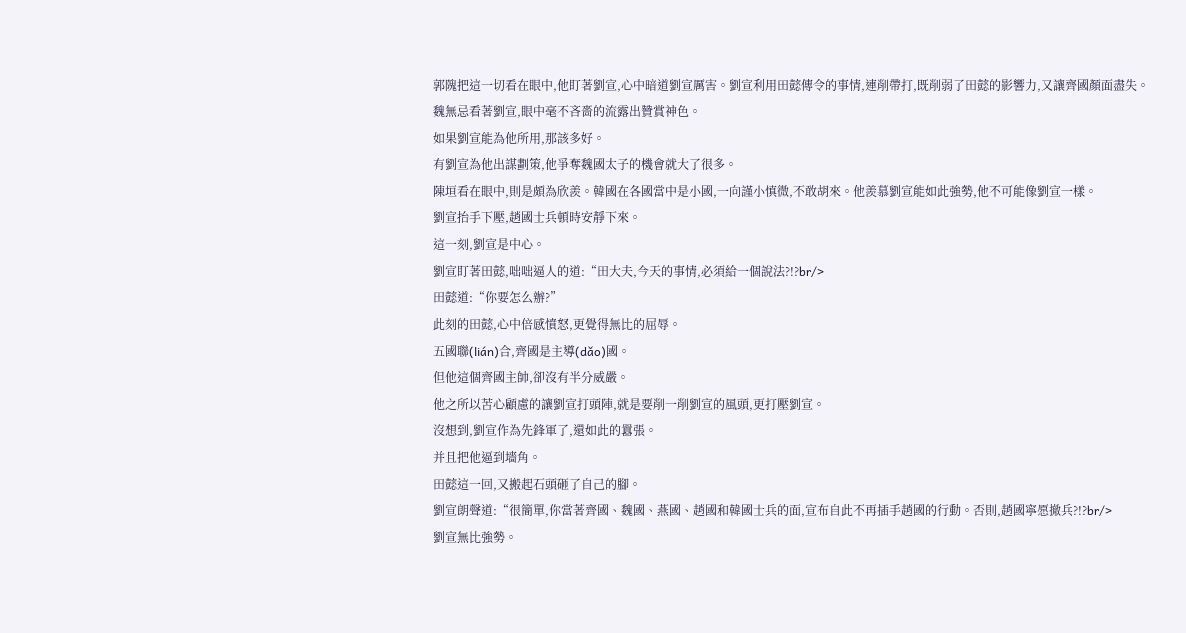郭隗把這一切看在眼中,他盯著劉宣,心中暗道劉宣厲害。劉宣利用田懿傳令的事情,連削帶打,既削弱了田懿的影響力,又讓齊國顏面盡失。
魏無忌看著劉宣,眼中毫不吝嗇的流露出贊賞神色。
如果劉宣能為他所用,那該多好。
有劉宣為他出謀劃策,他爭奪魏國太子的機會就大了很多。
陳垣看在眼中,則是頗為欣羨。韓國在各國當中是小國,一向謹小慎微,不敢胡來。他羨慕劉宣能如此強勢,他不可能像劉宣一樣。
劉宣抬手下壓,趙國士兵頓時安靜下來。
這一刻,劉宣是中心。
劉宣盯著田懿,咄咄逼人的道:“田大夫,今天的事情,必須給一個說法?!?br/>
田懿道:“你要怎么辦?”
此刻的田懿,心中倍感憤怒,更覺得無比的屈辱。
五國聯(lián)合,齊國是主導(dǎo)國。
但他這個齊國主帥,卻沒有半分威嚴。
他之所以苦心顧慮的讓劉宣打頭陣,就是要削一削劉宣的風頭,更打壓劉宣。
沒想到,劉宣作為先鋒軍了,還如此的囂張。
并且把他逼到墻角。
田懿這一回,又搬起石頭砸了自己的腳。
劉宣朗聲道:“很簡單,你當著齊國、魏國、燕國、趙國和韓國士兵的面,宣布自此不再插手趙國的行動。否則,趙國寧愿撤兵?!?br/>
劉宣無比強勢。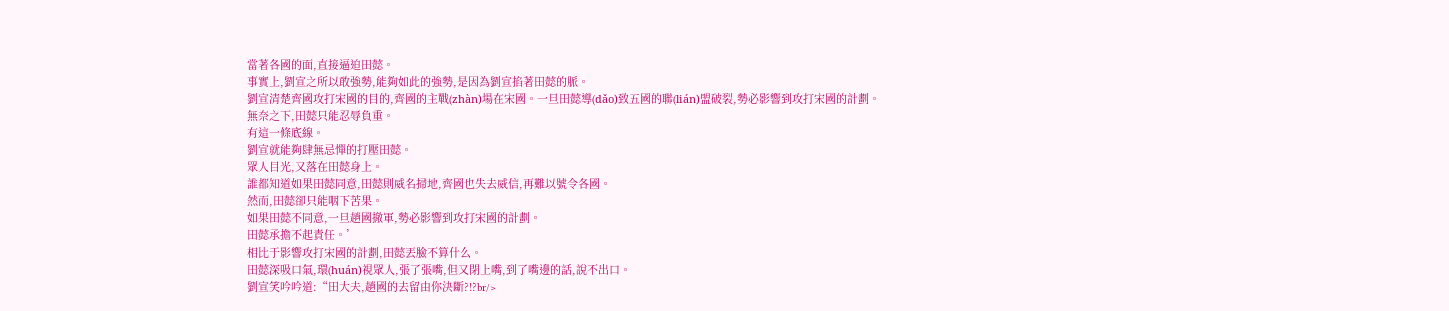當著各國的面,直接逼迫田懿。
事實上,劉宣之所以敢強勢,能夠如此的強勢,是因為劉宣掐著田懿的脈。
劉宣清楚齊國攻打宋國的目的,齊國的主戰(zhàn)場在宋國。一旦田懿導(dǎo)致五國的聯(lián)盟破裂,勢必影響到攻打宋國的計劃。
無奈之下,田懿只能忍辱負重。
有這一條底線。
劉宣就能夠肆無忌憚的打壓田懿。
眾人目光,又落在田懿身上。
誰都知道如果田懿同意,田懿則威名掃地,齊國也失去威信,再難以號令各國。
然而,田懿卻只能咽下苦果。
如果田懿不同意,一旦趙國撤軍,勢必影響到攻打宋國的計劃。
田懿承擔不起責任。’
相比于影響攻打宋國的計劃,田懿丟臉不算什么。
田懿深吸口氣,環(huán)視眾人,張了張嘴,但又閉上嘴,到了嘴邊的話,說不出口。
劉宣笑吟吟道:“田大夫,趙國的去留由你決斷?!?br/>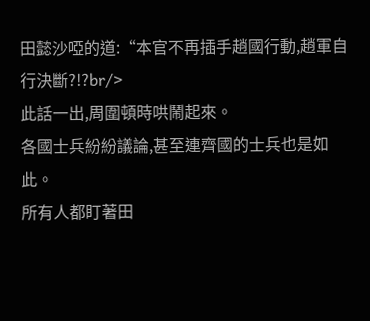田懿沙啞的道:“本官不再插手趙國行動,趙軍自行決斷?!?br/>
此話一出,周圍頓時哄鬧起來。
各國士兵紛紛議論,甚至連齊國的士兵也是如此。
所有人都盯著田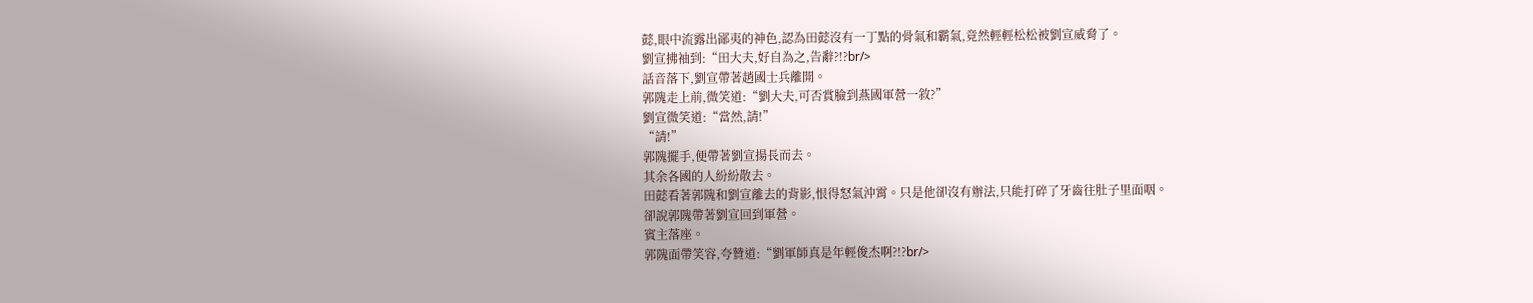懿,眼中流露出鄙夷的神色,認為田懿沒有一丁點的骨氣和霸氣,竟然輕輕松松被劉宣威脅了。
劉宣拂袖到:“田大夫,好自為之,告辭?!?br/>
話音落下,劉宣帶著趙國士兵離開。
郭隗走上前,微笑道:“劉大夫,可否賞臉到燕國軍營一敘?”
劉宣微笑道:“當然,請!”
“請!”
郭隗擺手,便帶著劉宣揚長而去。
其余各國的人紛紛散去。
田懿看著郭隗和劉宣離去的背影,恨得怒氣沖霄。只是他卻沒有辦法,只能打碎了牙齒往肚子里面咽。
卻說郭隗帶著劉宣回到軍營。
賓主落座。
郭隗面帶笑容,夸贊道:“劉軍師真是年輕俊杰啊?!?br/>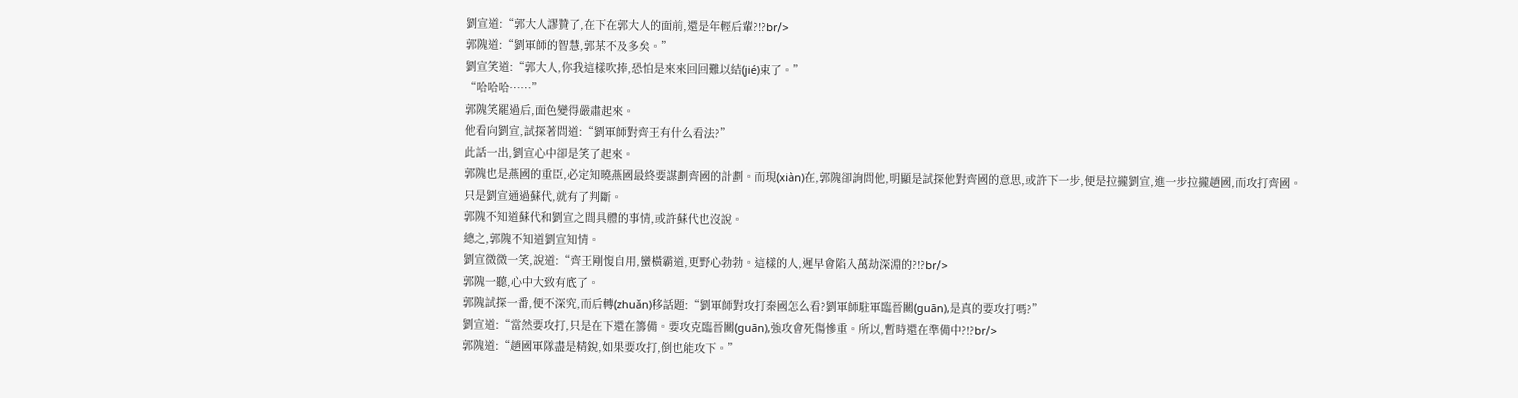劉宣道:“郭大人謬贊了,在下在郭大人的面前,還是年輕后輩?!?br/>
郭隗道:“劉軍師的智慧,郭某不及多矣。”
劉宣笑道:“郭大人,你我這樣吹捧,恐怕是來來回回難以結(jié)束了。”
“哈哈哈……”
郭隗笑罷過后,面色變得嚴肅起來。
他看向劉宣,試探著問道:“劉軍師對齊王有什么看法?”
此話一出,劉宣心中卻是笑了起來。
郭隗也是燕國的重臣,必定知曉燕國最終要謀劃齊國的計劃。而現(xiàn)在,郭隗卻詢問他,明顯是試探他對齊國的意思,或許下一步,便是拉攏劉宣,進一步拉攏趙國,而攻打齊國。
只是劉宣通過蘇代,就有了判斷。
郭隗不知道蘇代和劉宣之間具體的事情,或許蘇代也沒說。
總之,郭隗不知道劉宣知情。
劉宣微微一笑,說道:“齊王剛愎自用,蠻橫霸道,更野心勃勃。這樣的人,遲早會陷入萬劫深淵的?!?br/>
郭隗一聽,心中大致有底了。
郭隗試探一番,便不深究,而后轉(zhuǎn)移話題:“劉軍師對攻打秦國怎么看?劉軍師駐軍臨晉關(guān),是真的要攻打嗎?”
劉宣道:“當然要攻打,只是在下還在籌備。要攻克臨晉關(guān),強攻會死傷慘重。所以,暫時還在準備中?!?br/>
郭隗道:“趙國軍隊盡是精銳,如果要攻打,倒也能攻下。”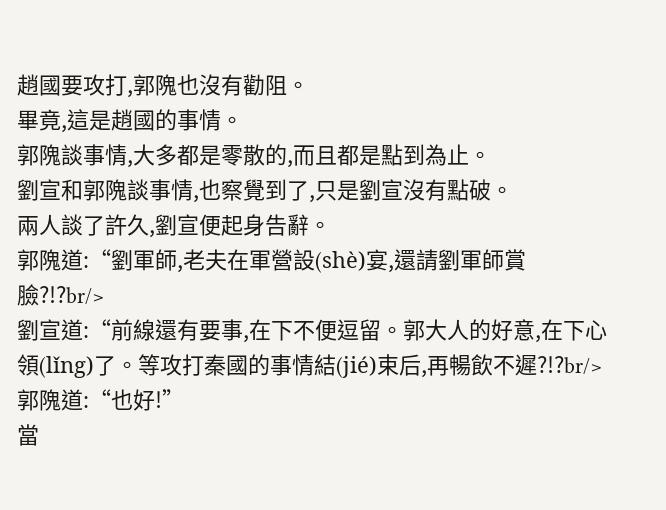趙國要攻打,郭隗也沒有勸阻。
畢竟,這是趙國的事情。
郭隗談事情,大多都是零散的,而且都是點到為止。
劉宣和郭隗談事情,也察覺到了,只是劉宣沒有點破。
兩人談了許久,劉宣便起身告辭。
郭隗道:“劉軍師,老夫在軍營設(shè)宴,還請劉軍師賞臉?!?br/>
劉宣道:“前線還有要事,在下不便逗留。郭大人的好意,在下心領(lǐng)了。等攻打秦國的事情結(jié)束后,再暢飲不遲?!?br/>
郭隗道:“也好!”
當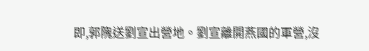即,郭隗送劉宣出營地。劉宣離開燕國的軍營,沒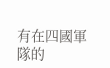有在四國軍隊的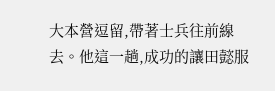大本營逗留,帶著士兵往前線去。他這一趟,成功的讓田懿服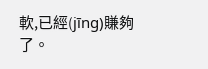軟,已經(jīng)賺夠了。